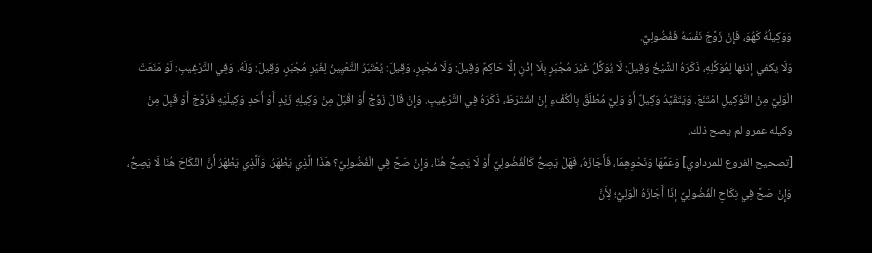وَوَكِيلُهُ كَهُوَ، فَإِنْ زَوَّجَ نَفْسَهُ فَفُضُولِيٌّ.
وَلَا يكفي إذنها لِمُوَكِّلِهِ، ذَكَرَهُ الشَّيْخُ وَقِيلَ: لَا يُوَكِّلُ غَيْرَ مُجْبَرٍ بِلَا إذْنٍ إلَّا حَاكِمٌ وَقِيلَ: وَلَا مُجْبِرٍ، وَقِيلَ: يُعْتَبَرُ التَّعْيِينُ لِغَيْرِ مُجْبَرٍ، وَقِيلَ: وَلَهُ. وَفِي التَّرْغِيبِ: لَوْ مَنَعَتْ الْوَلِيَّ مِنْ التَّوْكِيلِ امْتَنَعَ. وَيَتَقَيَّدُ وَكِيلٌ أَوْ وَلِيٌّ مُطْلَقٌ بِالْكُفْءِ إنْ اشْتَرَطَ، ذَكَرَهُ فِي التَّرْغِيبِ. وَإِنْ قَالَ زَوِّجْ أَوْ اقْبَلْ مِنْ وَكِيلِهِ زَيْدٍ أَوْ أَحَدِ وَكِيلَيْهِ فَزَوَّجَ أَوْ قَبِلَ مِنْ وكيله عمرو لم يصح ذلك.
[تصحيح الفروع للمرداوي] وَعَمِّهَا وَنَحْوِهِمَا، فَأَجَازَهُ، فَهَلْ يَصِحُّ كَالْفُضُولِيِّ أَوْ لَا يَصِحُّ هُنَا، وَإِنْ صَحَّ فِي الْفُضُولِيِّ؟ هَذَا الَّذِي يَظْهَرُ. وَاَلَّذِي يَظْهَرُ أَنَّ النِّكَاحَ هُنَا لَا يَصِحُّ، وَإِنْ صَحَّ فِي نِكَاحِ الْفُضُولِيِّ إذَا أَجَازَهُ الْوَلِيُّ؛ لِأَنَّ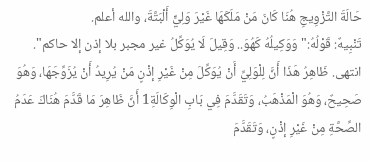حَالَةَ التَّزْوِيجِ هُنَا كَانَ مَنْ مَلَكَهَا غَيْرَ وَلِيٍّ أَلْبَتَّةَ، والله أعلم.
تَنْبِيهٌ: قَوْلُهُ:"وَوَكِيلُهُ كَهُوَ.. وَقِيلَ لَا يُوَكِّلُ غير مجبر بلا إذن إلا حاكم". انتهى. ظَاهِرُ هَذَا أَنَّ لِلْوَلِيِّ أَنْ يُوَكِّلَ مِنْ غَيْرِ إذْنٍ مَنْ يُرِيدُ أَنْ يُزَوِّجَهَا، وَهُوَ صَحِيحٌ، وَهُوَ الْمَذْهَبُ، وَتَقَدَّمَ فِي بَابِ الْوِكَالَةِ1 أَنَّ ظَاهِرَ مَا قَدَّمَ هُنَاكَ عَدَمُ الصِّحَّةِ مِنْ غَيْرِ إذْنٍ، وَتَقَدَّمَ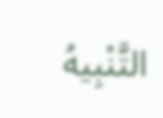التَّنْبِيهُ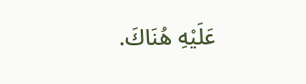عَلَيْهِ هُنَاكَ.